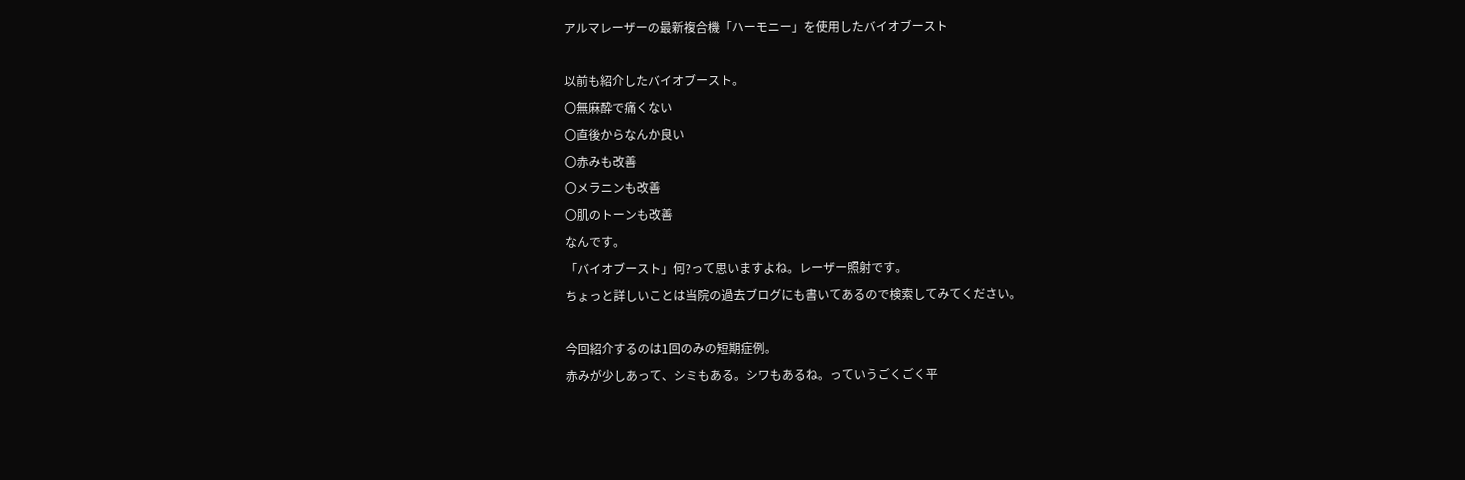アルマレーザーの最新複合機「ハーモニー」を使用したバイオブースト

以前も紹介したバイオブースト。
〇無麻酔で痛くない
〇直後からなんか良い
〇赤みも改善
〇メラニンも改善
〇肌のトーンも改善
なんです。
「バイオブースト」何?って思いますよね。レーザー照射です。
ちょっと詳しいことは当院の過去ブログにも書いてあるので検索してみてください。

今回紹介するのは1回のみの短期症例。
赤みが少しあって、シミもある。シワもあるね。っていうごくごく平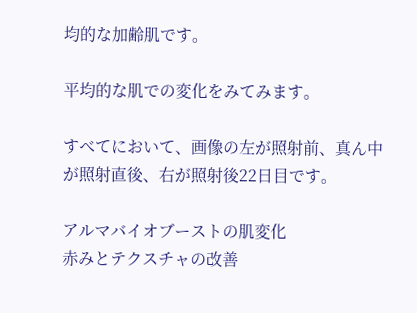均的な加齢肌です。

平均的な肌での変化をみてみます。

すべてにおいて、画像の左が照射前、真ん中が照射直後、右が照射後22日目です。

アルマバイオブーストの肌変化
赤みとテクスチャの改善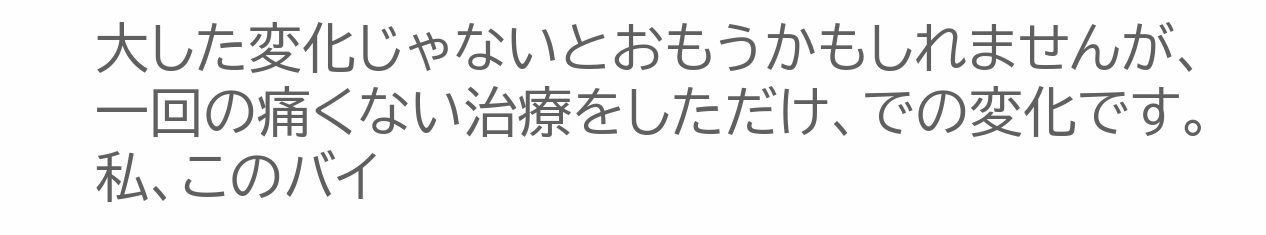大した変化じゃないとおもうかもしれませんが、一回の痛くない治療をしただけ、での変化です。
私、このバイ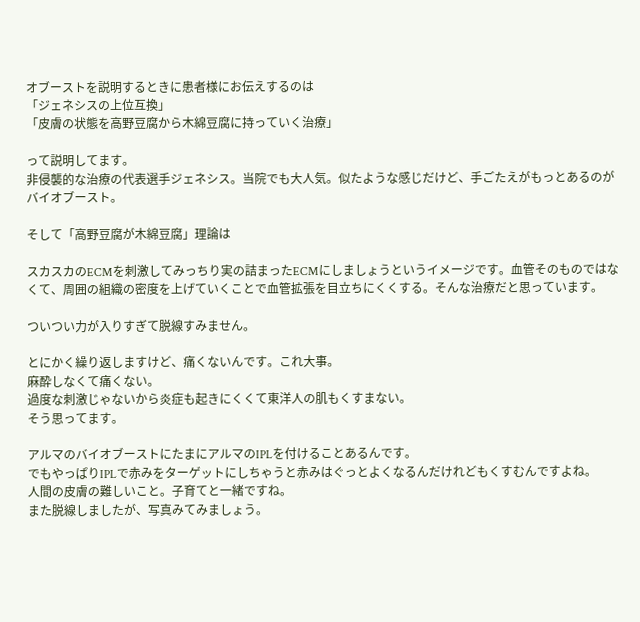オブーストを説明するときに患者様にお伝えするのは
「ジェネシスの上位互換」
「皮膚の状態を高野豆腐から木綿豆腐に持っていく治療」

って説明してます。
非侵襲的な治療の代表選手ジェネシス。当院でも大人気。似たような感じだけど、手ごたえがもっとあるのがバイオブースト。

そして「高野豆腐が木綿豆腐」理論は

スカスカのECMを刺激してみっちり実の詰まったECMにしましょうというイメージです。血管そのものではなくて、周囲の組織の密度を上げていくことで血管拡張を目立ちにくくする。そんな治療だと思っています。

ついつい力が入りすぎて脱線すみません。

とにかく繰り返しますけど、痛くないんです。これ大事。
麻酔しなくて痛くない。
過度な刺激じゃないから炎症も起きにくくて東洋人の肌もくすまない。
そう思ってます。

アルマのバイオブーストにたまにアルマのIPLを付けることあるんです。
でもやっぱりIPLで赤みをターゲットにしちゃうと赤みはぐっとよくなるんだけれどもくすむんですよね。
人間の皮膚の難しいこと。子育てと一緒ですね。
また脱線しましたが、写真みてみましょう。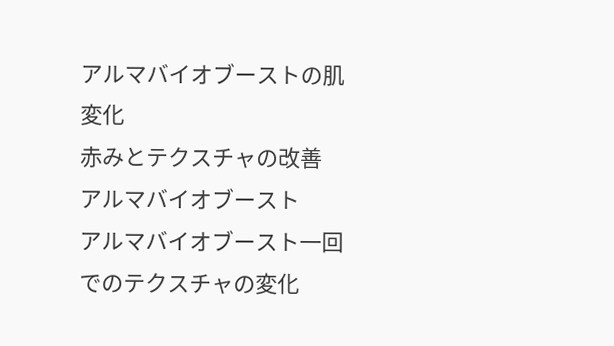アルマバイオブーストの肌変化
赤みとテクスチャの改善
アルマバイオブースト
アルマバイオブースト一回でのテクスチャの変化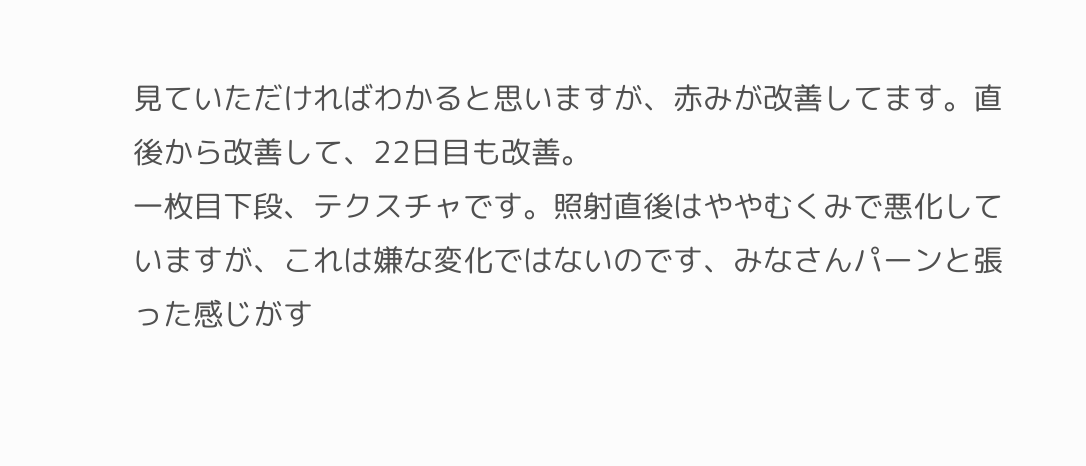見ていただければわかると思いますが、赤みが改善してます。直後から改善して、22日目も改善。
一枚目下段、テクスチャです。照射直後はややむくみで悪化していますが、これは嫌な変化ではないのです、みなさんパーンと張った感じがす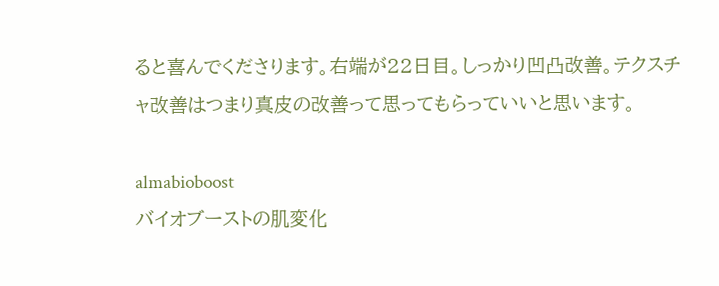ると喜んでくださります。右端が22日目。しっかり凹凸改善。テクスチャ改善はつまり真皮の改善って思ってもらっていいと思います。

almabioboost
バイオブーストの肌変化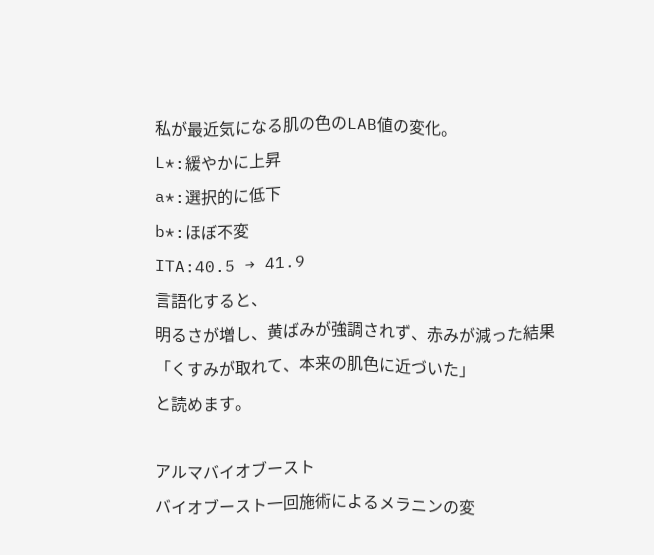私が最近気になる肌の色のLAB値の変化。
L*:緩やかに上昇
a*:選択的に低下
b*:ほぼ不変
ITA:40.5 → 41.9
言語化すると、
明るさが増し、黄ばみが強調されず、赤みが減った結果
「くすみが取れて、本来の肌色に近づいた」
と読めます。

アルマバイオブースト
バイオブースト一回施術によるメラニンの変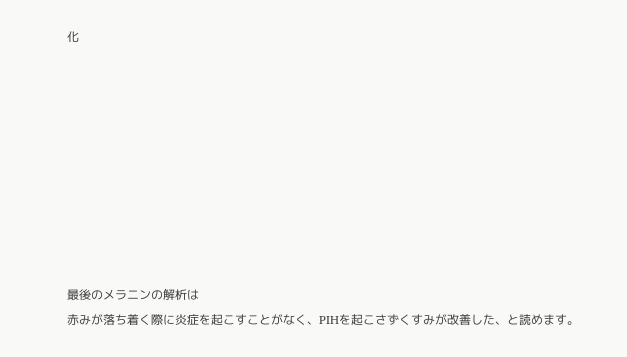化









最後のメラニンの解析は
赤みが落ち着く際に炎症を起こすことがなく、PIHを起こさずくすみが改善した、と読めます。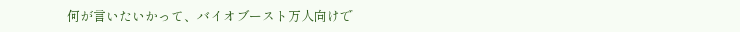何が言いたいかって、バイオブースト万人向けで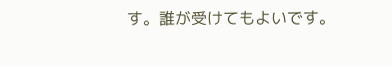す。誰が受けてもよいです。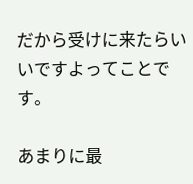だから受けに来たらいいですよってことです。

あまりに最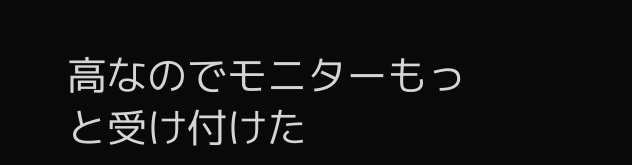高なのでモニターもっと受け付けた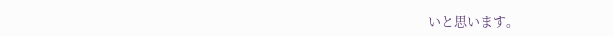いと思います。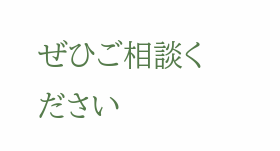ぜひご相談ください